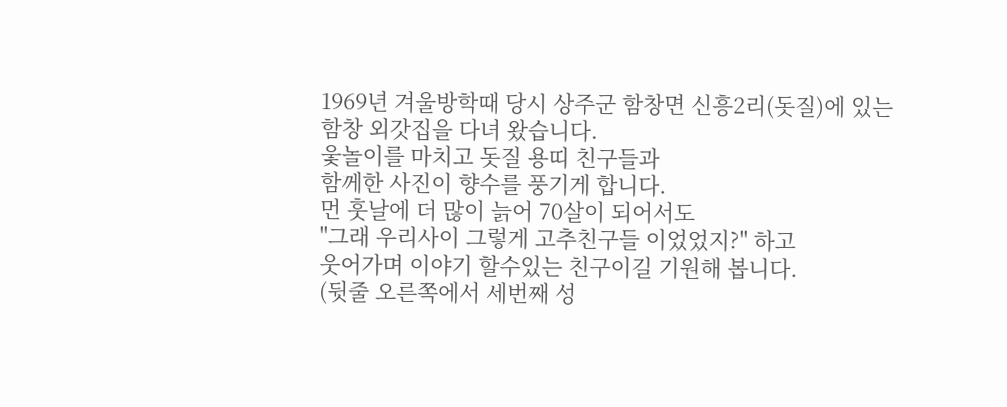1969년 겨울방학때 당시 상주군 함창면 신흥2리(돗질)에 있는
함창 외갓집을 다녀 왔습니다.
웇놀이를 마치고 돗질 용띠 친구들과
함께한 사진이 향수를 풍기게 합니다.
먼 훗날에 더 많이 늙어 70살이 되어서도
"그래 우리사이 그렇게 고추친구들 이었었지?" 하고
웃어가며 이야기 할수있는 친구이길 기원해 봅니다.
(뒷줄 오른쪽에서 세번째 성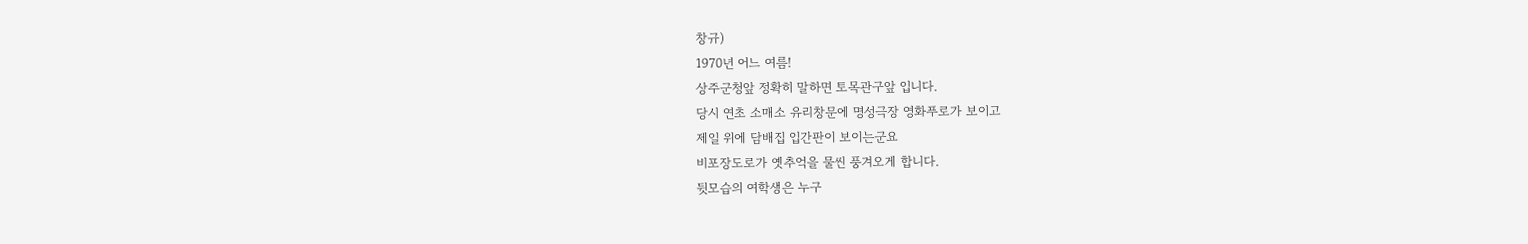창규)
1970년 어느 여름!
상주군청앞 정확히 말하면 토목관구앞 입니다.
당시 연초 소매소 유리창문에 명성극장 영화푸로가 보이고
제일 위에 담배집 입간판이 보이는군요
비포장도로가 옛추억을 물씬 풍겨오게 합니다.
뒷모습의 여학생은 누구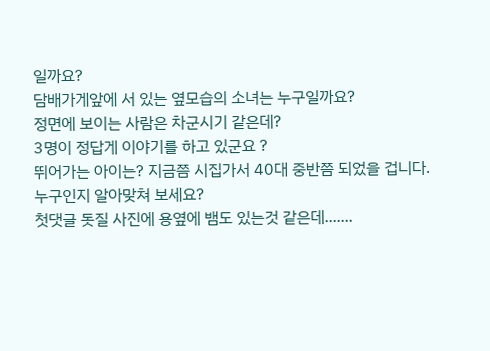일까요?
담배가게앞에 서 있는 옆모습의 소녀는 누구일까요?
정면에 보이는 사람은 차군시기 같은데?
3명이 정답게 이야기를 하고 있군요 ?
뛰어가는 아이는? 지금쯤 시집가서 40대 중반쯤 되었을 겁니다.
누구인지 알아맞쳐 보세요?
첫댓글 돗질 사진에 용옆에 뱀도 있는것 같은데.......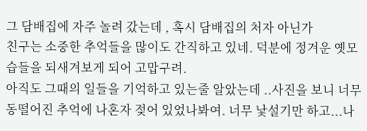그 담배집에 자주 놀려 갔는데 , 혹시 담배집의 처자 아닌가
친구는 소중한 추억들을 많이도 간직하고 있네. 덕분에 정겨운 옛모습들을 되새겨보게 되어 고맙구려.
아직도 그때의 일들을 기억하고 있는줄 알았는데 ..사진을 보니 너무 동떨어진 추억에 나혼자 젖어 있었나봐여. 너무 낯설기만 하고...나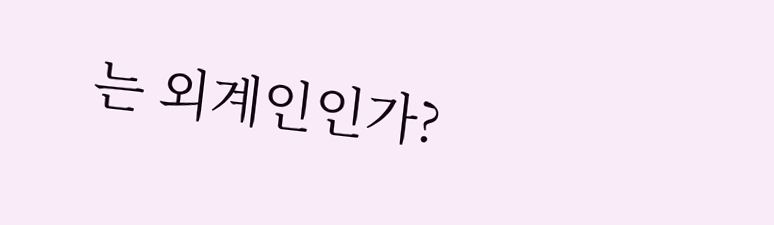는 외계인인가?